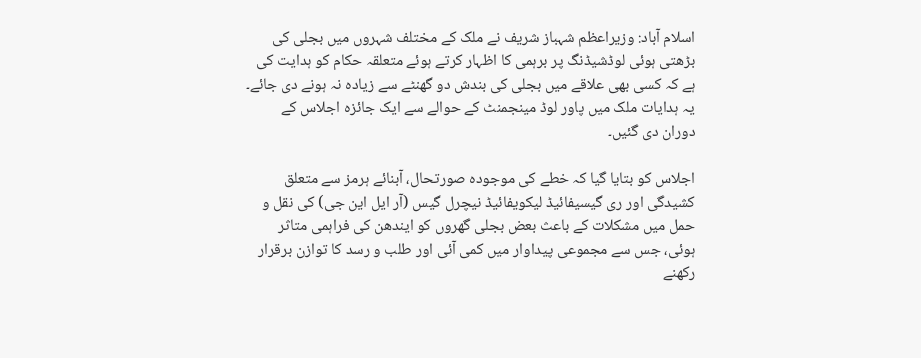اسلام آباد: وزیراعظم شہباز شریف نے ملک کے مختلف شہروں میں بجلی کی بڑھتی ہوئی لوڈشیڈنگ پر برہمی کا اظہار کرتے ہوئے متعلقہ حکام کو ہدایت کی ہے کہ کسی بھی علاقے میں بجلی کی بندش دو گھنٹے سے زیادہ نہ ہونے دی جائے۔ یہ ہدایات ملک میں پاور لوڈ مینجمنٹ کے حوالے سے ایک جائزہ اجلاس کے دوران دی گئیں۔

اجلاس کو بتایا گیا کہ خطے کی موجودہ صورتحال، آبنائے ہرمز سے متعلق کشیدگی اور ری گیسیفائیڈ لیکویفائیڈ نیچرل گیس (آر ایل این جی) کی نقل و حمل میں مشکلات کے باعث بعض بجلی گھروں کو ایندھن کی فراہمی متاثر ہوئی، جس سے مجموعی پیداوار میں کمی آئی اور طلب و رسد کا توازن برقرار رکھنے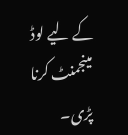کے لیے لوڈ مینجمنٹ کرنا پڑی۔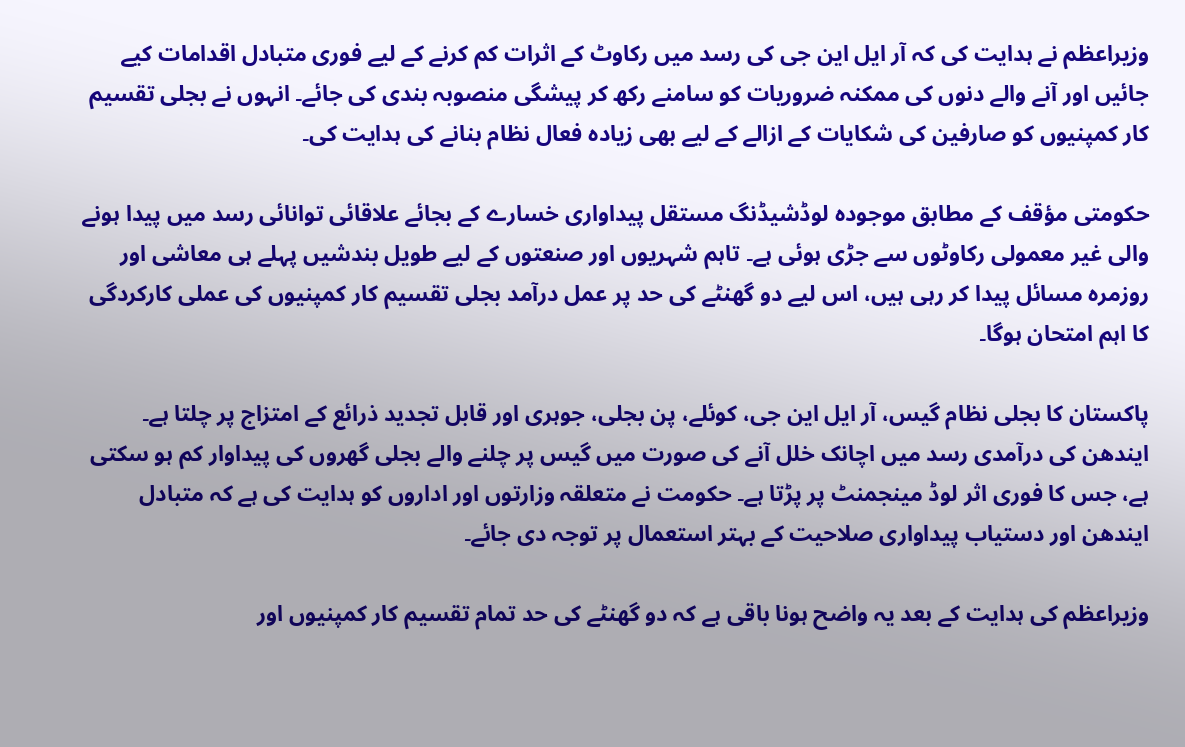وزیراعظم نے ہدایت کی کہ آر ایل این جی کی رسد میں رکاوٹ کے اثرات کم کرنے کے لیے فوری متبادل اقدامات کیے جائیں اور آنے والے دنوں کی ممکنہ ضروریات کو سامنے رکھ کر پیشگی منصوبہ بندی کی جائے۔ انہوں نے بجلی تقسیم کار کمپنیوں کو صارفین کی شکایات کے ازالے کے لیے بھی زیادہ فعال نظام بنانے کی ہدایت کی۔

حکومتی مؤقف کے مطابق موجودہ لوڈشیڈنگ مستقل پیداواری خسارے کے بجائے علاقائی توانائی رسد میں پیدا ہونے والی غیر معمولی رکاوٹوں سے جڑی ہوئی ہے۔ تاہم شہریوں اور صنعتوں کے لیے طویل بندشیں پہلے ہی معاشی اور روزمرہ مسائل پیدا کر رہی ہیں، اس لیے دو گھنٹے کی حد پر عمل درآمد بجلی تقسیم کار کمپنیوں کی عملی کارکردگی کا اہم امتحان ہوگا۔

پاکستان کا بجلی نظام گیس، آر ایل این جی، کوئلے، پن بجلی، جوہری اور قابل تجدید ذرائع کے امتزاج پر چلتا ہے۔ ایندھن کی درآمدی رسد میں اچانک خلل آنے کی صورت میں گیس پر چلنے والے بجلی گھروں کی پیداوار کم ہو سکتی ہے، جس کا فوری اثر لوڈ مینجمنٹ پر پڑتا ہے۔ حکومت نے متعلقہ وزارتوں اور اداروں کو ہدایت کی ہے کہ متبادل ایندھن اور دستیاب پیداواری صلاحیت کے بہتر استعمال پر توجہ دی جائے۔

وزیراعظم کی ہدایت کے بعد یہ واضح ہونا باقی ہے کہ دو گھنٹے کی حد تمام تقسیم کار کمپنیوں اور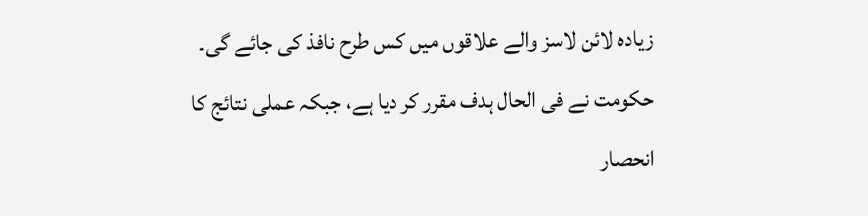زیادہ لائن لاسز والے علاقوں میں کس طرح نافذ کی جائے گی۔ حکومت نے فی الحال ہدف مقرر کر دیا ہے، جبکہ عملی نتائج کا انحصار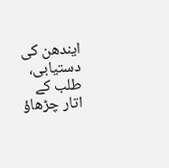ایندھن کی دستیابی، طلب کے اتار چڑھاؤ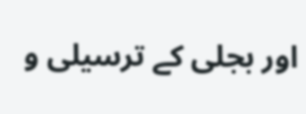اور بجلی کے ترسیلی و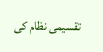تقسیمی نظام کی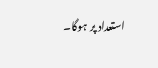استعداد پر ہوگا۔